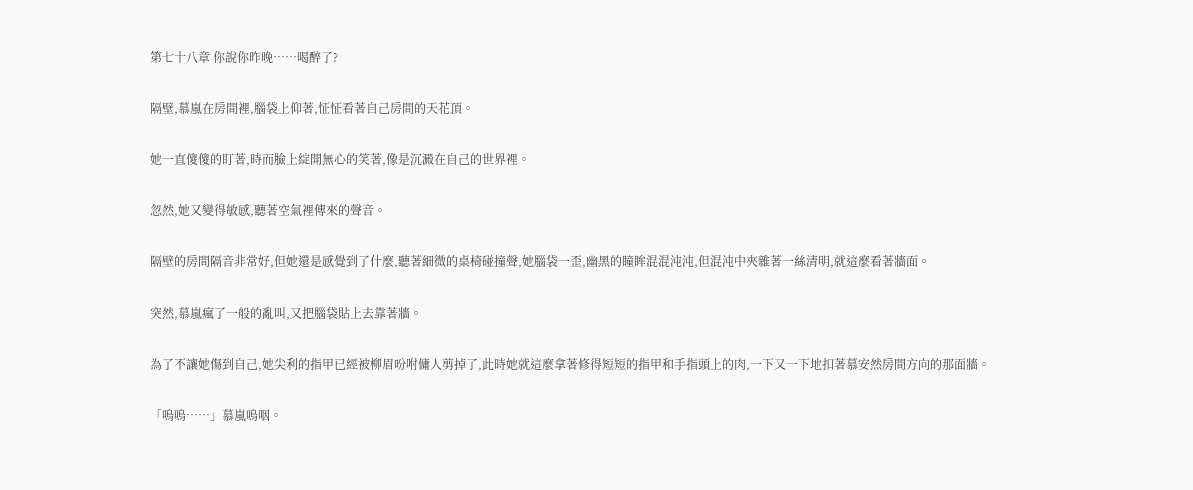第七十八章 你說你昨晚……喝醉了?

隔壁,慕嵐在房間裡,腦袋上仰著,怔怔看著自己房間的天花頂。

她一直傻傻的盯著,時而臉上綻開無心的笑著,像是沉澱在自己的世界裡。

忽然,她又變得敏感,聽著空氣裡傳來的聲音。

隔壁的房間隔音非常好,但她還是感覺到了什麼,聽著細微的桌椅碰撞聲,她腦袋一歪,幽黑的瞳眸混混沌沌,但混沌中夾雜著一絲清明,就這麼看著牆面。

突然,慕嵐瘋了一般的亂叫,又把腦袋貼上去靠著牆。

為了不讓她傷到自己,她尖利的指甲已經被柳眉吩咐傭人剪掉了,此時她就這麼拿著修得短短的指甲和手指頭上的肉,一下又一下地扣著慕安然房間方向的那面牆。

「嗚嗚……」慕嵐嗚咽。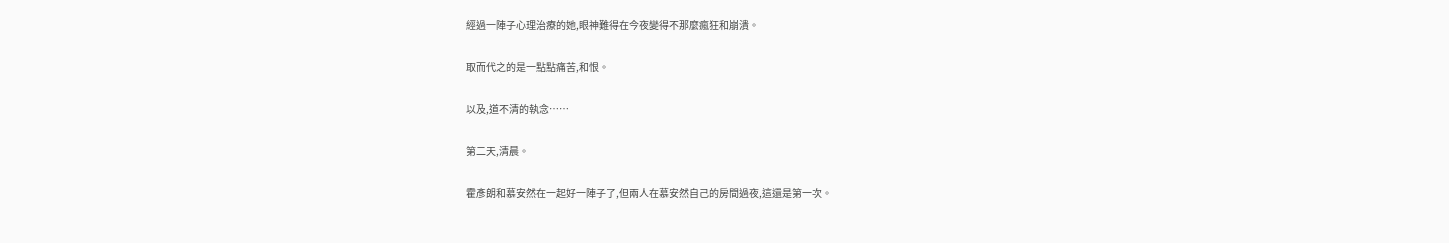經過一陣子心理治療的她,眼神難得在今夜變得不那麼瘋狂和崩潰。

取而代之的是一點點痛苦,和恨。

以及,道不清的執念……

第二天,清晨。

霍彥朗和慕安然在一起好一陣子了,但兩人在慕安然自己的房間過夜,這還是第一次。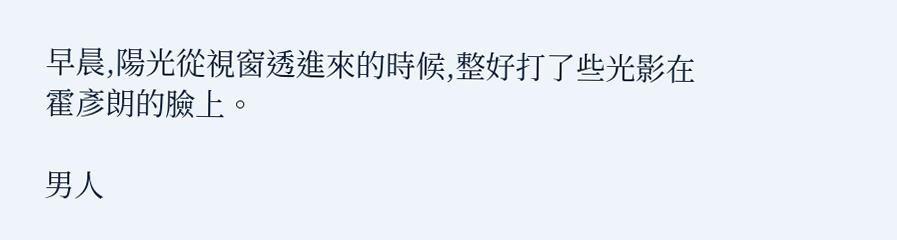早晨,陽光從視窗透進來的時候,整好打了些光影在霍彥朗的臉上。

男人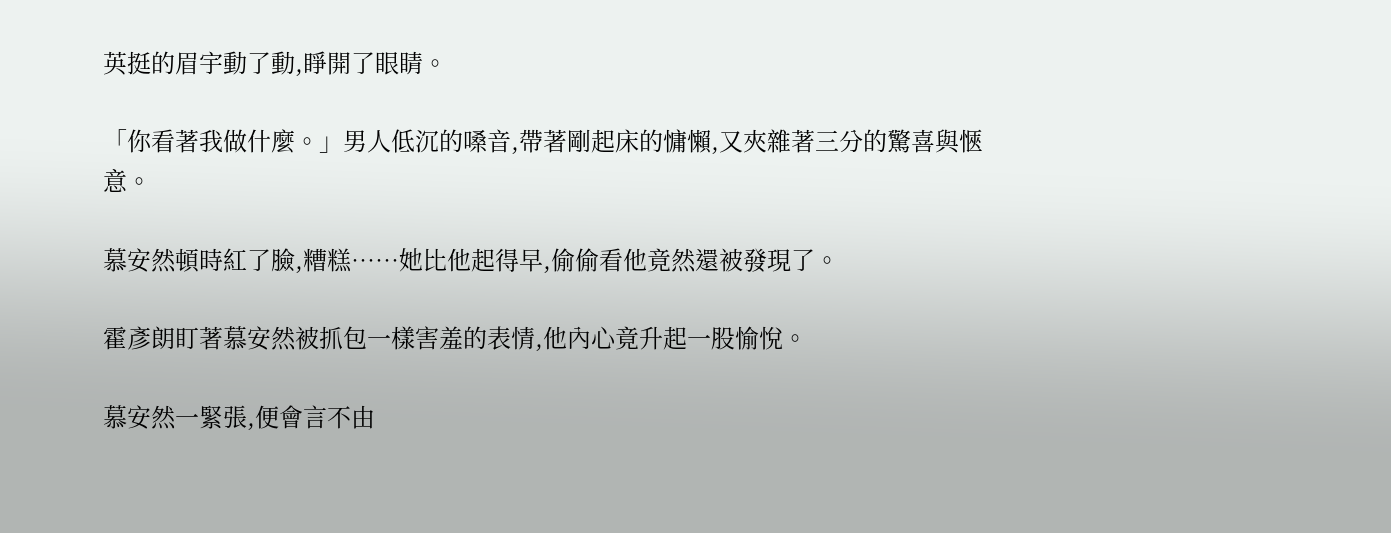英挺的眉宇動了動,睜開了眼睛。

「你看著我做什麼。」男人低沉的嗓音,帶著剛起床的慵懶,又夾雜著三分的驚喜與愜意。

慕安然頓時紅了臉,糟糕……她比他起得早,偷偷看他竟然還被發現了。

霍彥朗盯著慕安然被抓包一樣害羞的表情,他內心竟升起一股愉悅。

慕安然一緊張,便會言不由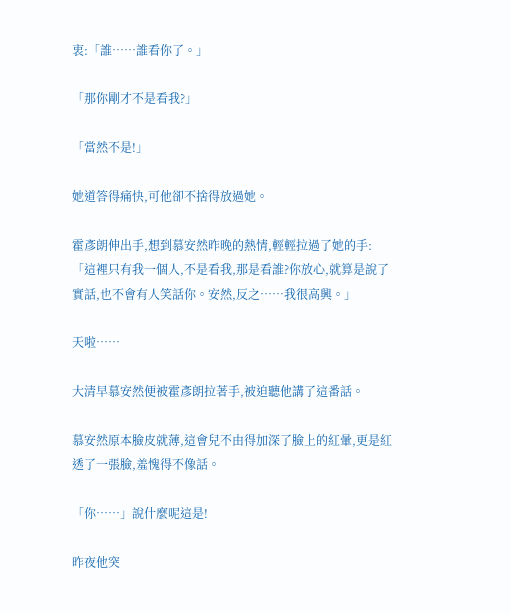衷:「誰……誰看你了。」

「那你剛才不是看我?」

「當然不是!」

她道答得痛快,可他卻不捨得放過她。

霍彥朗伸出手,想到慕安然昨晚的熱情,輕輕拉過了她的手:「這裡只有我一個人,不是看我,那是看誰?你放心,就算是說了實話,也不會有人笑話你。安然,反之……我很高興。」

天啦……

大清早慕安然便被霍彥朗拉著手,被迫聽他講了這番話。

慕安然原本臉皮就薄,這會兒不由得加深了臉上的紅暈,更是紅透了一張臉,羞愧得不像話。

「你……」說什麼呢這是!

昨夜他突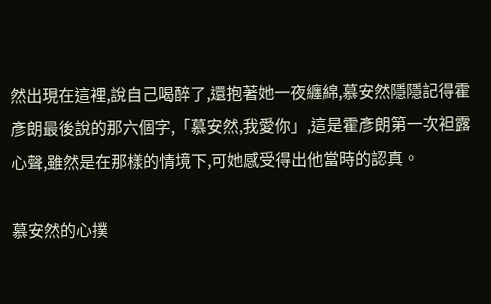然出現在這裡,說自己喝醉了,還抱著她一夜纏綿,慕安然隱隱記得霍彥朗最後說的那六個字,「慕安然,我愛你」,這是霍彥朗第一次袒露心聲,雖然是在那樣的情境下,可她感受得出他當時的認真。

慕安然的心撲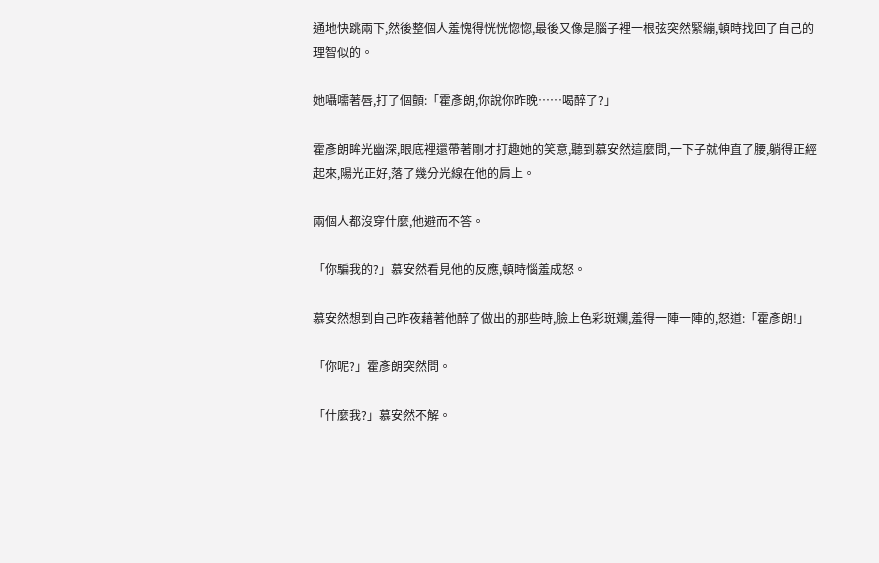通地快跳兩下,然後整個人羞愧得恍恍惚惚,最後又像是腦子裡一根弦突然緊繃,頓時找回了自己的理智似的。

她囁嚅著唇,打了個顫:「霍彥朗,你說你昨晚……喝醉了?」

霍彥朗眸光幽深,眼底裡還帶著剛才打趣她的笑意,聽到慕安然這麼問,一下子就伸直了腰,躺得正經起來,陽光正好,落了幾分光線在他的肩上。

兩個人都沒穿什麼,他避而不答。

「你騙我的?」慕安然看見他的反應,頓時惱羞成怒。

慕安然想到自己昨夜藉著他醉了做出的那些時,臉上色彩斑斕,羞得一陣一陣的,怒道:「霍彥朗!」

「你呢?」霍彥朗突然問。

「什麼我?」慕安然不解。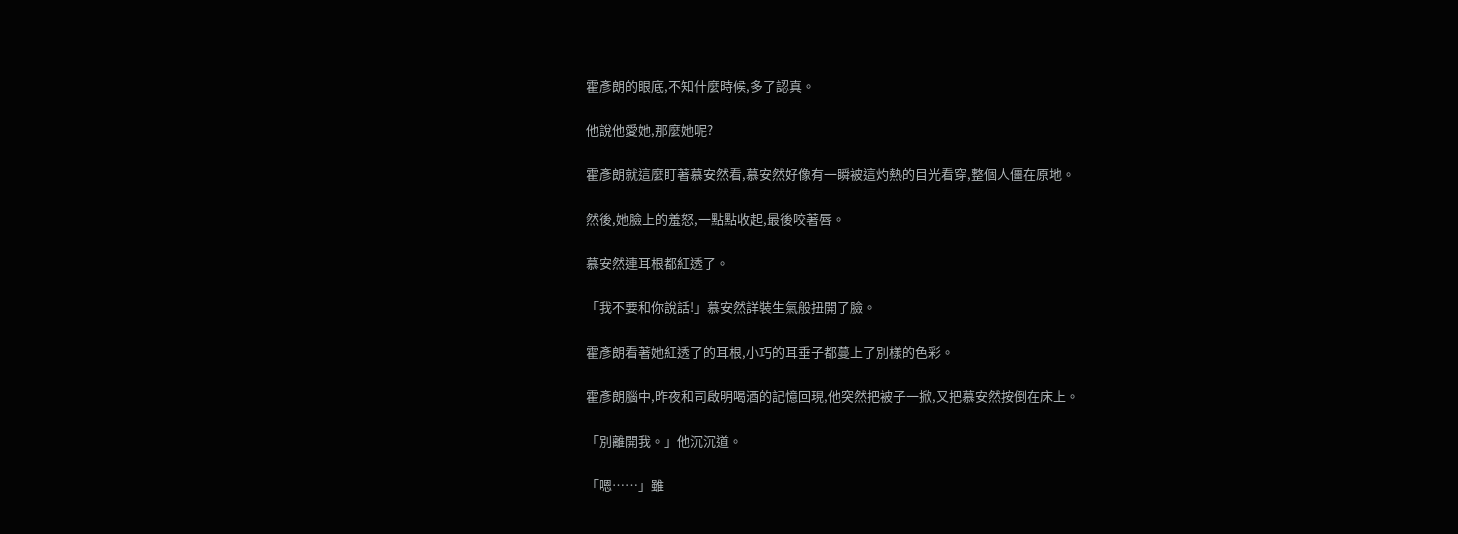霍彥朗的眼底,不知什麼時候,多了認真。

他說他愛她,那麼她呢?

霍彥朗就這麼盯著慕安然看,慕安然好像有一瞬被這灼熱的目光看穿,整個人僵在原地。

然後,她臉上的羞怒,一點點收起,最後咬著唇。

慕安然連耳根都紅透了。

「我不要和你說話!」慕安然詳裝生氣般扭開了臉。

霍彥朗看著她紅透了的耳根,小巧的耳垂子都蔓上了別樣的色彩。

霍彥朗腦中,昨夜和司啟明喝酒的記憶回現,他突然把被子一掀,又把慕安然按倒在床上。

「別離開我。」他沉沉道。

「嗯……」雖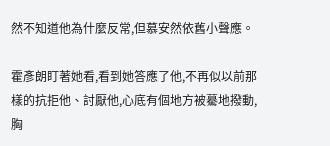然不知道他為什麼反常,但慕安然依舊小聲應。

霍彥朗盯著她看,看到她答應了他,不再似以前那樣的抗拒他、討厭他,心底有個地方被驀地撥動,胸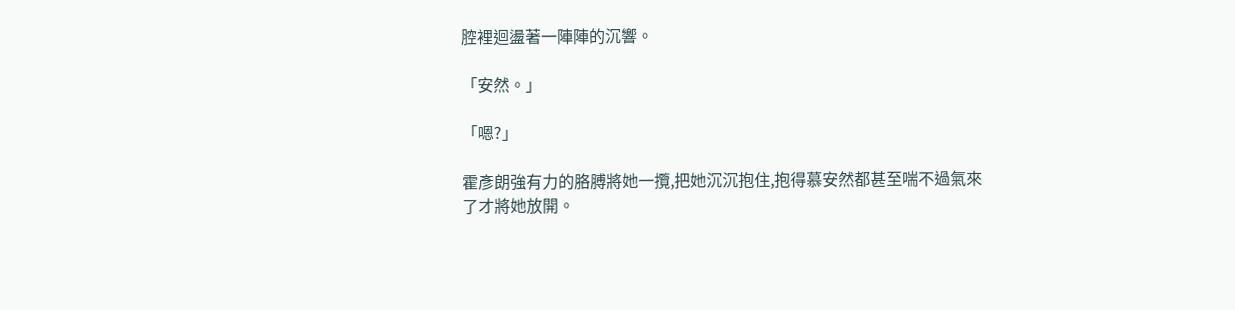腔裡迴盪著一陣陣的沉響。

「安然。」

「嗯?」

霍彥朗強有力的胳膊將她一攬,把她沉沉抱住,抱得慕安然都甚至喘不過氣來了才將她放開。